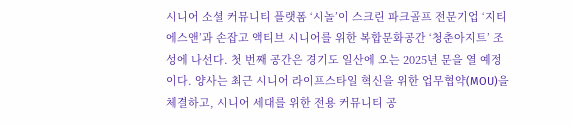시니어 소셜 커뮤니티 플랫폼 ‘시놀’이 스크린 파크골프 전문기업 ‘지티에스앤’과 손잡고 액티브 시니어를 위한 복합문화공간 ‘청춘아지트’ 조성에 나선다. 첫 번째 공간은 경기도 일산에 오는 2025년 문을 열 예정이다. 양사는 최근 시니어 라이프스타일 혁신을 위한 업무협약(MOU)을 체결하고, 시니어 세대를 위한 전용 커뮤니티 공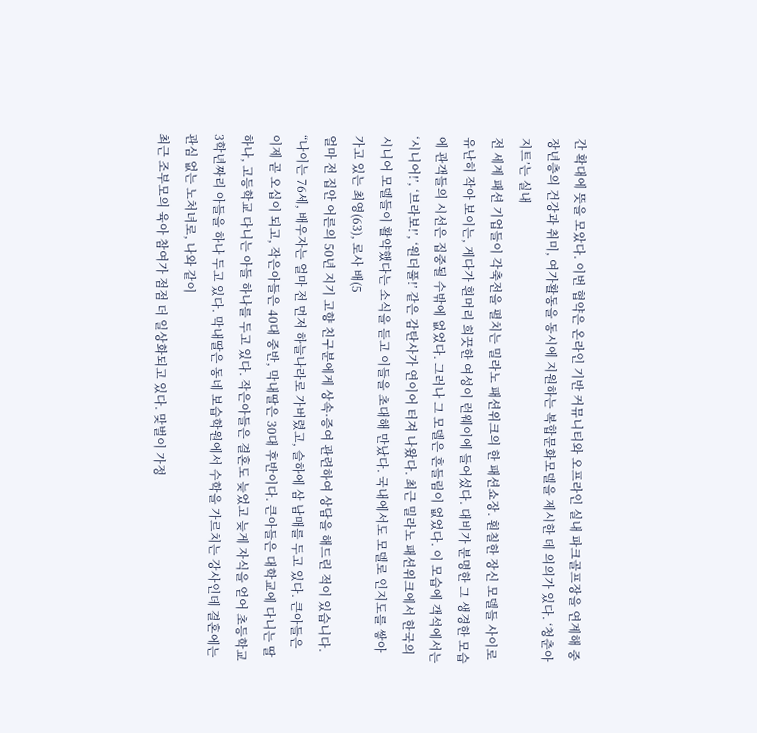간 확대에 뜻을 모았다. 이번 협약은 온라인 기반 커뮤니티와 오프라인 실내 파크골프장을 연계해 중장년층의 건강과 취미, 여가활동을 동시에 지원하는 복합문화모델을 제시한 데 의의가 있다. ‘청춘아지트’는 실내
전 세계 패션 기업들이 각축전을 펼치는 밀라노 패션위크의 한 패션쇼장. 훤칠한 장신 모델들 사이로 유난히 작아 보이는, 게다가 흰머리 희끗한 여성이 런웨이에 들어섰다. 대비가 분명한 그 생경한 모습에 관객들의 시선은 집중될 수밖에 없었다. 그러나 그 모델은 흔들림이 없었다. 이 모습에 객석에서는 ‘시니어!’, ‘브라보!’, ‘원더풀!’ 같은 감탄사가 연이어 터져 나왔다. 최근 밀라노 패션위크에서 한국의 시니어 모델들이 활약했다는 소식을 듣고 이들을 초대해 만났다. 국내에서도 모델로 인지도를 쌓아가고 있는 최영(63), 로사 배(5
얼마 전 집안 어른의 50년 지기 고향 친구분에게 상속·증여 관련하여 상담을 해드린 적이 있습니다. “나이는 76세, 배우자는 얼마 전 먼저 하늘나라로 가버렸고, 슬하에 삼 남매를 두고 있다. 큰아들은 이제 곧 오십이 되고, 작은아들은 40대 중반, 막내딸은 30대 후반이다. 큰아들은 대학교에 다니는 딸 하나, 고등학교 다니는 아들 하나를 두고 있다. 작은아들은 결혼도 늦었고 늦게 자식을 얻어 초등학교 3학년짜리 아들을 하나 두고 있다. 막내딸은 동네 보습학원에서 수학을 가르치는 강사인데 결혼에는 관심 없는 노처녀로, 나와 같이
최근 조부모의 육아 참여가 점점 더 일상화되고 있다. 맞벌이 가정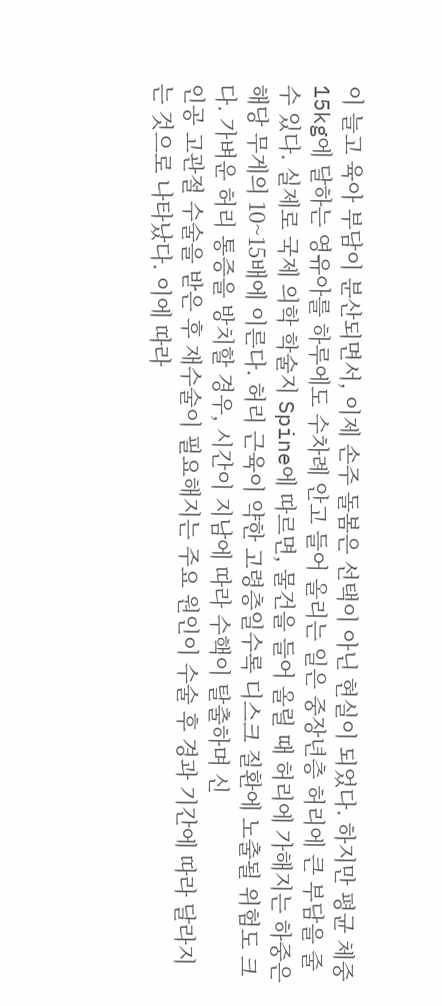이 늘고 육아 부담이 분산되면서, 이제 손주 돌봄은 선택이 아닌 현실이 되었다. 하지만 평균 체중 15kg에 달하는 영유아를 하루에도 수차례 안고 들어 올리는 일은 중장년층 허리에 큰 부담을 줄 수 있다. 실제로 국제 의학 학술지 Spine에 따르면, 물건을 들어 올릴 때 허리에 가해지는 하중은 해당 무게의 10~15배에 이른다. 허리 근육이 약한 고령층일수록 디스크 질환에 노출될 위험도 크다. 가벼운 허리 통증을 방치할 경우, 시간이 지남에 따라 수핵이 탈출하며 신
인공 고관절 수술을 받은 후 재수술이 필요해지는 주요 원인이 수술 후 경과 기간에 따라 달라지는 것으로 나타났다. 이에 따라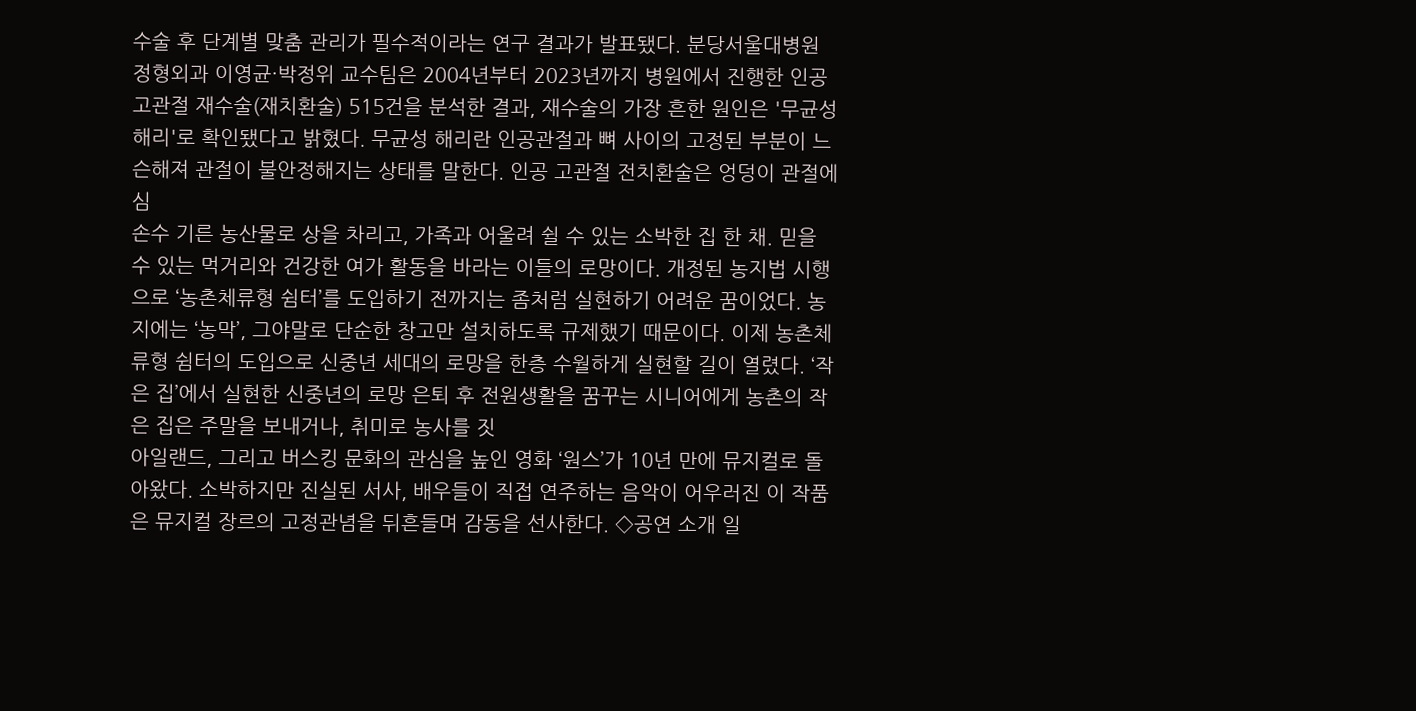수술 후 단계별 맞춤 관리가 필수적이라는 연구 결과가 발표됐다. 분당서울대병원 정형외과 이영균·박정위 교수팀은 2004년부터 2023년까지 병원에서 진행한 인공 고관절 재수술(재치환술) 515건을 분석한 결과, 재수술의 가장 흔한 원인은 '무균성 해리'로 확인됐다고 밝혔다. 무균성 해리란 인공관절과 뼈 사이의 고정된 부분이 느슨해져 관절이 불안정해지는 상태를 말한다. 인공 고관절 전치환술은 엉덩이 관절에 심
손수 기른 농산물로 상을 차리고, 가족과 어울려 쉴 수 있는 소박한 집 한 채. 믿을 수 있는 먹거리와 건강한 여가 활동을 바라는 이들의 로망이다. 개정된 농지법 시행으로 ‘농촌체류형 쉼터’를 도입하기 전까지는 좀처럼 실현하기 어려운 꿈이었다. 농지에는 ‘농막’, 그야말로 단순한 창고만 설치하도록 규제했기 때문이다. 이제 농촌체류형 쉼터의 도입으로 신중년 세대의 로망을 한층 수월하게 실현할 길이 열렸다. ‘작은 집’에서 실현한 신중년의 로망 은퇴 후 전원생활을 꿈꾸는 시니어에게 농촌의 작은 집은 주말을 보내거나, 취미로 농사를 짓
아일랜드, 그리고 버스킹 문화의 관심을 높인 영화 ‘원스’가 10년 만에 뮤지컬로 돌아왔다. 소박하지만 진실된 서사, 배우들이 직접 연주하는 음악이 어우러진 이 작품은 뮤지컬 장르의 고정관념을 뒤흔들며 감동을 선사한다. ◇공연 소개 일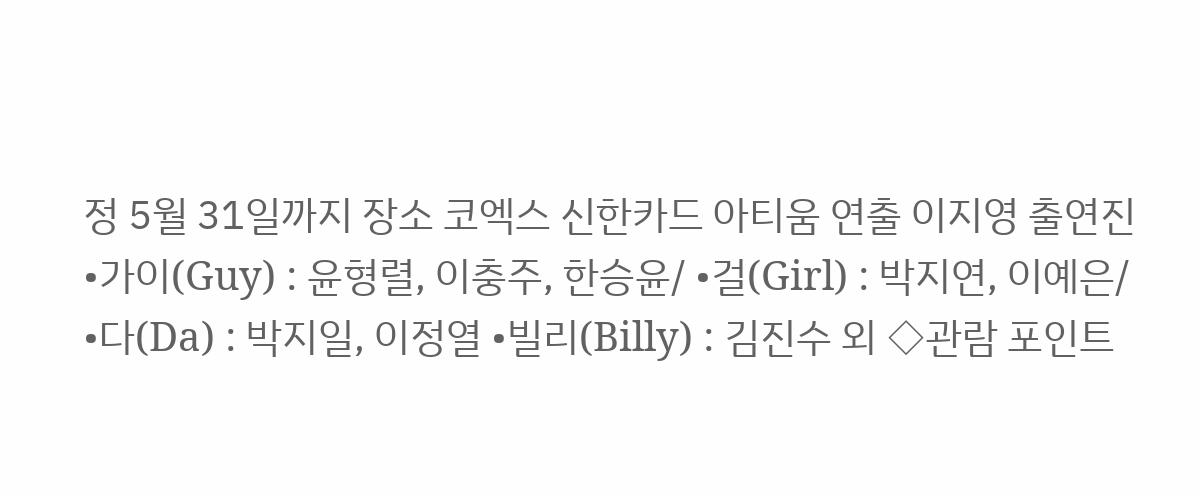정 5월 31일까지 장소 코엑스 신한카드 아티움 연출 이지영 출연진 •가이(Guy) : 윤형렬, 이충주, 한승윤/ •걸(Girl) : 박지연, 이예은/ •다(Da) : 박지일, 이정열 •빌리(Billy) : 김진수 외 ◇관람 포인트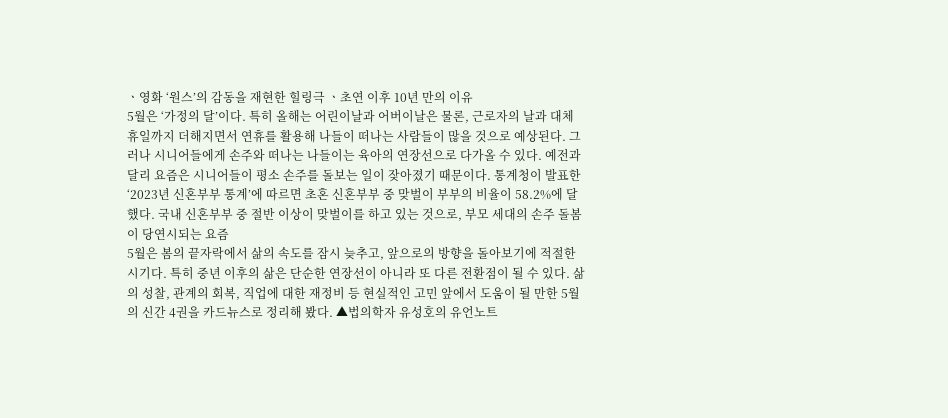ㆍ영화 ‘원스’의 감동을 재현한 힐링극 ㆍ초연 이후 10년 만의 이유
5월은 ‘가정의 달’이다. 특히 올해는 어린이날과 어버이날은 물론, 근로자의 날과 대체 휴일까지 더해지면서 연휴를 활용해 나들이 떠나는 사람들이 많을 것으로 예상된다. 그러나 시니어들에게 손주와 떠나는 나들이는 육아의 연장선으로 다가올 수 있다. 예전과 달리 요즘은 시니어들이 평소 손주를 돌보는 일이 잦아졌기 때문이다. 통계청이 발표한 ‘2023년 신혼부부 통계’에 따르면 초혼 신혼부부 중 맞벌이 부부의 비율이 58.2%에 달했다. 국내 신혼부부 중 절반 이상이 맞벌이를 하고 있는 것으로, 부모 세대의 손주 돌봄이 당연시되는 요즘
5월은 봄의 끝자락에서 삶의 속도를 잠시 늦추고, 앞으로의 방향을 돌아보기에 적절한 시기다. 특히 중년 이후의 삶은 단순한 연장선이 아니라 또 다른 전환점이 될 수 있다. 삶의 성찰, 관계의 회복, 직업에 대한 재정비 등 현실적인 고민 앞에서 도움이 될 만한 5월의 신간 4권을 카드뉴스로 정리해 봤다. ▲법의학자 유성호의 유언노트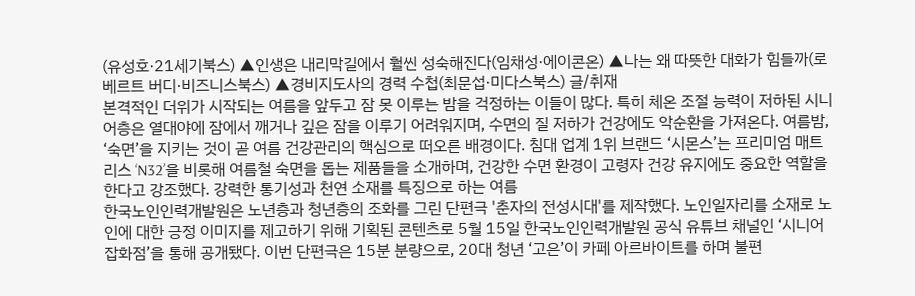(유성호·21세기북스) ▲인생은 내리막길에서 훨씬 성숙해진다(임채성·에이콘온) ▲나는 왜 따뜻한 대화가 힘들까(로베르트 버디·비즈니스북스) ▲경비지도사의 경력 수첩(최문섭·미다스북스) 글/취재
본격적인 더위가 시작되는 여름을 앞두고 잠 못 이루는 밤을 걱정하는 이들이 많다. 특히 체온 조절 능력이 저하된 시니어층은 열대야에 잠에서 깨거나 깊은 잠을 이루기 어려워지며, 수면의 질 저하가 건강에도 악순환을 가져온다. 여름밤, ‘숙면’을 지키는 것이 곧 여름 건강관리의 핵심으로 떠오른 배경이다. 침대 업계 1위 브랜드 ‘시몬스’는 프리미엄 매트리스 ‘N32’을 비롯해 여름철 숙면을 돕는 제품들을 소개하며, 건강한 수면 환경이 고령자 건강 유지에도 중요한 역할을 한다고 강조했다. 강력한 통기성과 천연 소재를 특징으로 하는 여름
한국노인인력개발원은 노년층과 청년층의 조화를 그린 단편극 '춘자의 전성시대'를 제작했다. 노인일자리를 소재로 노인에 대한 긍정 이미지를 제고하기 위해 기획된 콘텐츠로 5월 15일 한국노인인력개발원 공식 유튜브 채널인 ‘시니어 잡화점’을 통해 공개됐다. 이번 단편극은 15분 분량으로, 20대 청년 ‘고은’이 카페 아르바이트를 하며 불편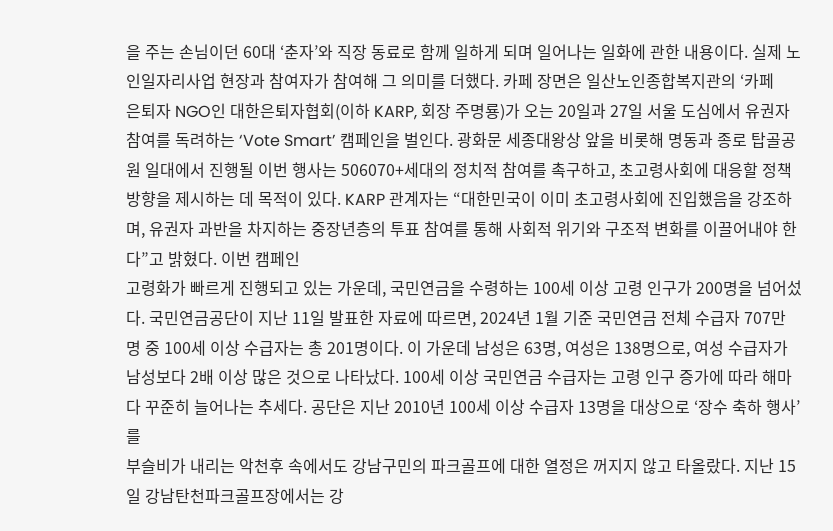을 주는 손님이던 60대 ‘춘자’와 직장 동료로 함께 일하게 되며 일어나는 일화에 관한 내용이다. 실제 노인일자리사업 현장과 참여자가 참여해 그 의미를 더했다. 카페 장면은 일산노인종합복지관의 ‘카페
은퇴자 NGO인 대한은퇴자협회(이하 KARP, 회장 주명룡)가 오는 20일과 27일 서울 도심에서 유권자 참여를 독려하는 ‘Vote Smart’ 캠페인을 벌인다. 광화문 세종대왕상 앞을 비롯해 명동과 종로 탑골공원 일대에서 진행될 이번 행사는 506070+세대의 정치적 참여를 촉구하고, 초고령사회에 대응할 정책 방향을 제시하는 데 목적이 있다. KARP 관계자는 “대한민국이 이미 초고령사회에 진입했음을 강조하며, 유권자 과반을 차지하는 중장년층의 투표 참여를 통해 사회적 위기와 구조적 변화를 이끌어내야 한다”고 밝혔다. 이번 캠페인
고령화가 빠르게 진행되고 있는 가운데, 국민연금을 수령하는 100세 이상 고령 인구가 200명을 넘어섰다. 국민연금공단이 지난 11일 발표한 자료에 따르면, 2024년 1월 기준 국민연금 전체 수급자 707만 명 중 100세 이상 수급자는 총 201명이다. 이 가운데 남성은 63명, 여성은 138명으로, 여성 수급자가 남성보다 2배 이상 많은 것으로 나타났다. 100세 이상 국민연금 수급자는 고령 인구 증가에 따라 해마다 꾸준히 늘어나는 추세다. 공단은 지난 2010년 100세 이상 수급자 13명을 대상으로 ‘장수 축하 행사’를
부슬비가 내리는 악천후 속에서도 강남구민의 파크골프에 대한 열정은 꺼지지 않고 타올랐다. 지난 15일 강남탄천파크골프장에서는 강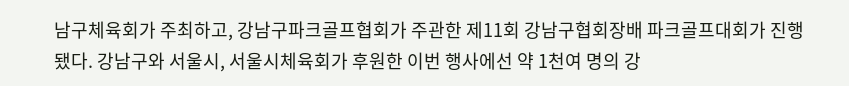남구체육회가 주최하고, 강남구파크골프협회가 주관한 제11회 강남구협회장배 파크골프대회가 진행됐다. 강남구와 서울시, 서울시체육회가 후원한 이번 행사에선 약 1천여 명의 강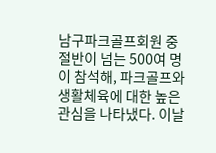남구파크골프회원 중 절반이 넘는 500여 명이 참석해, 파크골프와 생활체육에 대한 높은 관심을 나타냈다. 이날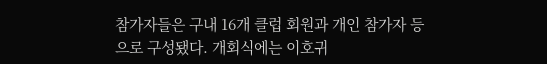참가자들은 구내 16개 클럽 회원과 개인 참가자 등으로 구성됐다. 개회식에는 이호귀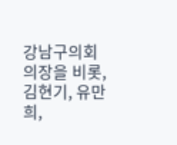강남구의회 의장을 비롯, 김현기, 유만희,